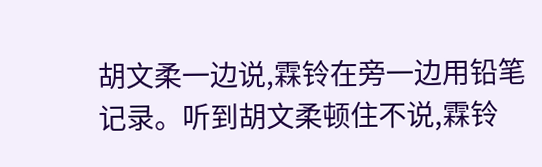胡文柔一边说,霖铃在旁一边用铅笔记录。听到胡文柔顿住不说,霖铃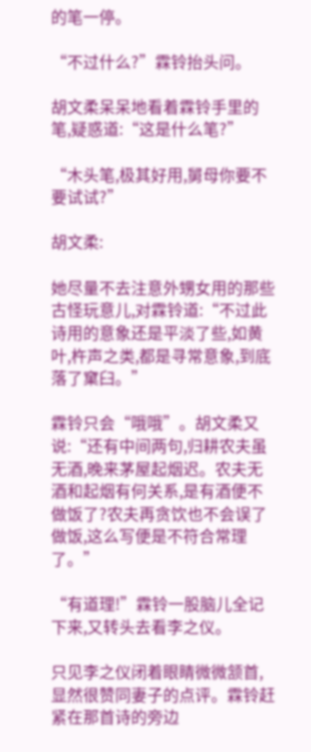的笔一停。

“不过什么?”霖铃抬头问。

胡文柔呆呆地看着霖铃手里的笔,疑惑道:“这是什么笔?”

“木头笔,极其好用,舅母你要不要试试?”

胡文柔:

她尽量不去注意外甥女用的那些古怪玩意儿,对霖铃道:“不过此诗用的意象还是平淡了些,如黄叶,杵声之类,都是寻常意象,到底落了窠臼。”

霖铃只会“哦哦”。胡文柔又说:“还有中间两句,归耕农夫虽无酒,晚来茅屋起烟迟。农夫无酒和起烟有何关系,是有酒便不做饭了?农夫再贪饮也不会误了做饭,这么写便是不符合常理了。”

“有道理!”霖铃一股脑儿全记下来,又转头去看李之仪。

只见李之仪闭着眼睛微微颔首,显然很赞同妻子的点评。霖铃赶紧在那首诗的旁边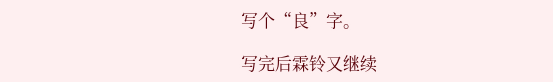写个“良”字。

写完后霖铃又继续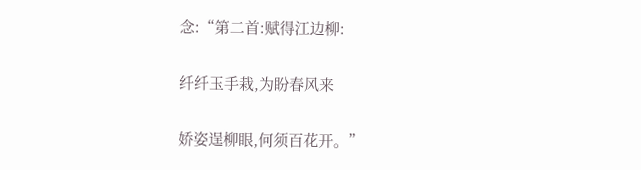念:“第二首:赋得江边柳:

纤纤玉手栽,为盼春风来

娇姿逞柳眼,何须百花开。”